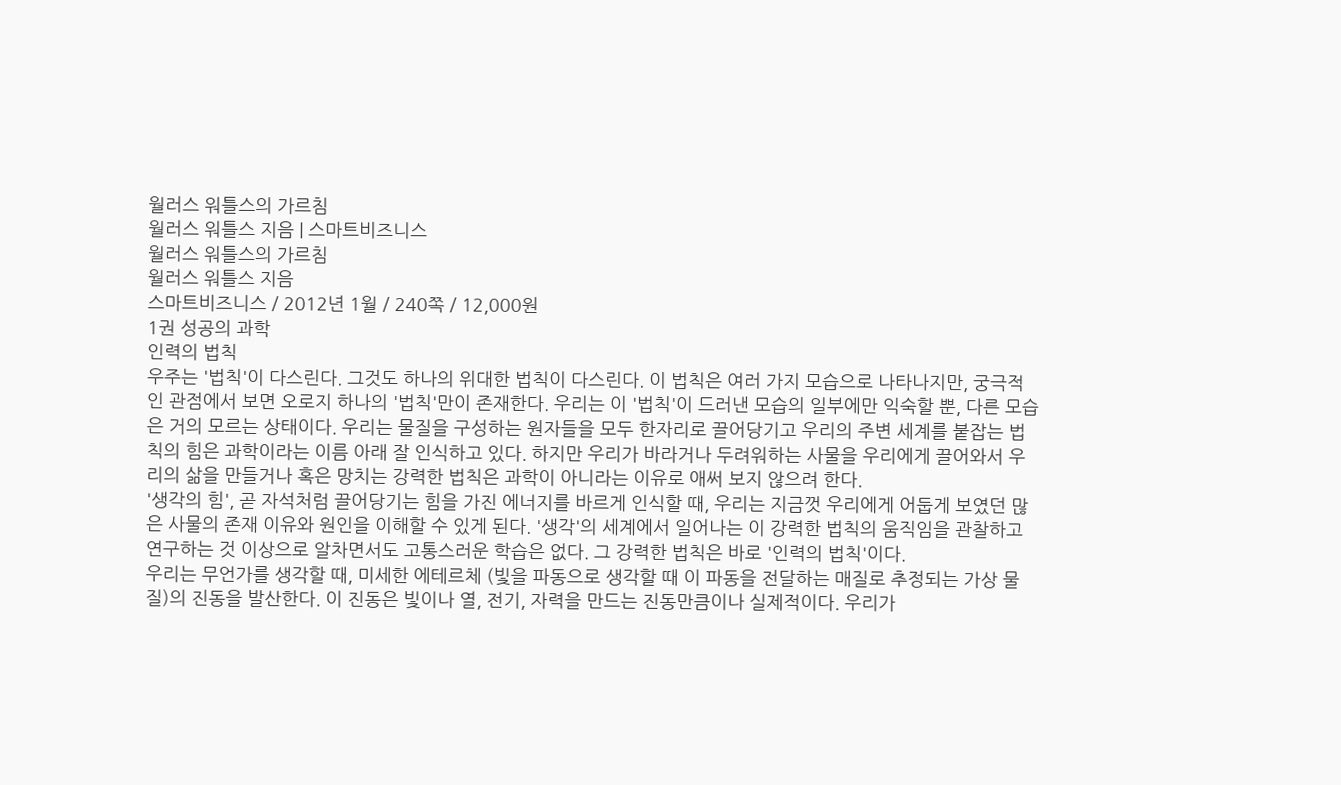월러스 워틀스의 가르침
월러스 워틀스 지음 | 스마트비즈니스
월러스 워틀스의 가르침
월러스 워틀스 지음
스마트비즈니스 / 2012년 1월 / 240쪽 / 12,000원
1권 성공의 과학
인력의 법칙
우주는 '법칙'이 다스린다. 그것도 하나의 위대한 법칙이 다스린다. 이 법칙은 여러 가지 모습으로 나타나지만, 궁극적인 관점에서 보면 오로지 하나의 '법칙'만이 존재한다. 우리는 이 '법칙'이 드러낸 모습의 일부에만 익숙할 뿐, 다른 모습은 거의 모르는 상태이다. 우리는 물질을 구성하는 원자들을 모두 한자리로 끌어당기고 우리의 주변 세계를 붙잡는 법칙의 힘은 과학이라는 이름 아래 잘 인식하고 있다. 하지만 우리가 바라거나 두려워하는 사물을 우리에게 끌어와서 우리의 삶을 만들거나 혹은 망치는 강력한 법칙은 과학이 아니라는 이유로 애써 보지 않으려 한다.
'생각의 힘', 곧 자석처럼 끌어당기는 힘을 가진 에너지를 바르게 인식할 때, 우리는 지금껏 우리에게 어둡게 보였던 많은 사물의 존재 이유와 원인을 이해할 수 있게 된다. '생각'의 세계에서 일어나는 이 강력한 법칙의 움직임을 관찰하고 연구하는 것 이상으로 알차면서도 고통스러운 학습은 없다. 그 강력한 법칙은 바로 '인력의 법칙'이다.
우리는 무언가를 생각할 때, 미세한 에테르체 (빛을 파동으로 생각할 때 이 파동을 전달하는 매질로 추정되는 가상 물질)의 진동을 발산한다. 이 진동은 빛이나 열, 전기, 자력을 만드는 진동만큼이나 실제적이다. 우리가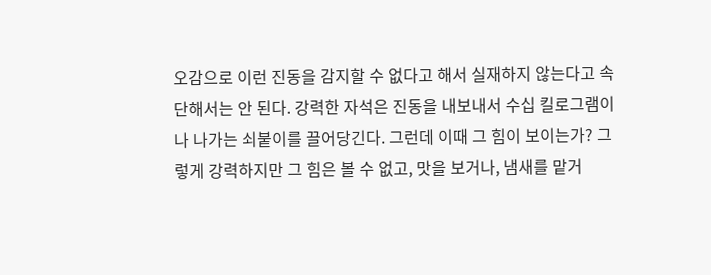오감으로 이런 진동을 감지할 수 없다고 해서 실재하지 않는다고 속단해서는 안 된다. 강력한 자석은 진동을 내보내서 수십 킬로그램이나 나가는 쇠붙이를 끌어당긴다. 그런데 이때 그 힘이 보이는가? 그렇게 강력하지만 그 힘은 볼 수 없고, 맛을 보거나, 냄새를 맡거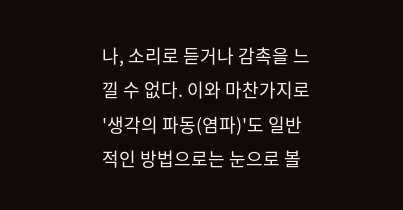나, 소리로 듣거나 감촉을 느낄 수 없다. 이와 마찬가지로 '생각의 파동(염파)'도 일반적인 방법으로는 눈으로 볼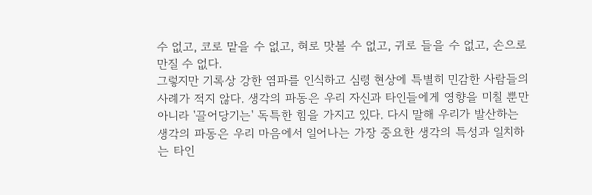수 없고, 코로 맡을 수 없고, 혀로 맛볼 수 없고, 귀로 들을 수 없고, 손으로 만질 수 없다.
그렇지만 기록상 강한 염파를 인식하고 심령 현상에 특별히 민감한 사람들의 사례가 적지 않다. 생각의 파동은 우리 자신과 타인들에게 영향을 미칠 뿐만 아니라 '끌어당기는' 독특한 힘을 가지고 있다. 다시 말해 우리가 발산하는 생각의 파동은 우리 마음에서 일어나는 가장 중요한 생각의 특성과 일치하는 타인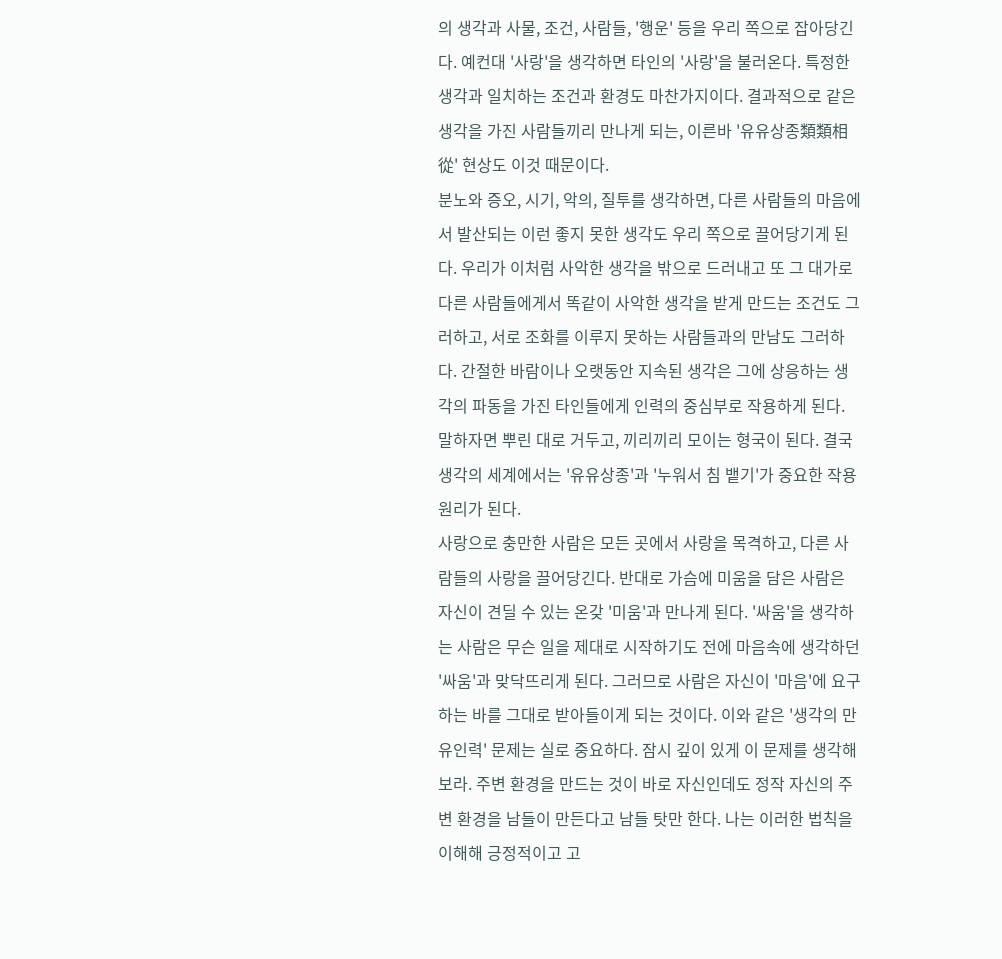의 생각과 사물, 조건, 사람들, '행운' 등을 우리 쪽으로 잡아당긴다. 예컨대 '사랑'을 생각하면 타인의 '사랑'을 불러온다. 특정한 생각과 일치하는 조건과 환경도 마찬가지이다. 결과적으로 같은 생각을 가진 사람들끼리 만나게 되는, 이른바 '유유상종類類相從' 현상도 이것 때문이다.
분노와 증오, 시기, 악의, 질투를 생각하면, 다른 사람들의 마음에서 발산되는 이런 좋지 못한 생각도 우리 쪽으로 끌어당기게 된다. 우리가 이처럼 사악한 생각을 밖으로 드러내고 또 그 대가로 다른 사람들에게서 똑같이 사악한 생각을 받게 만드는 조건도 그러하고, 서로 조화를 이루지 못하는 사람들과의 만남도 그러하다. 간절한 바람이나 오랫동안 지속된 생각은 그에 상응하는 생각의 파동을 가진 타인들에게 인력의 중심부로 작용하게 된다. 말하자면 뿌린 대로 거두고, 끼리끼리 모이는 형국이 된다. 결국 생각의 세계에서는 '유유상종'과 '누워서 침 뱉기'가 중요한 작용원리가 된다.
사랑으로 충만한 사람은 모든 곳에서 사랑을 목격하고, 다른 사람들의 사랑을 끌어당긴다. 반대로 가슴에 미움을 담은 사람은 자신이 견딜 수 있는 온갖 '미움'과 만나게 된다. '싸움'을 생각하는 사람은 무슨 일을 제대로 시작하기도 전에 마음속에 생각하던 '싸움'과 맞닥뜨리게 된다. 그러므로 사람은 자신이 '마음'에 요구하는 바를 그대로 받아들이게 되는 것이다. 이와 같은 '생각의 만유인력' 문제는 실로 중요하다. 잠시 깊이 있게 이 문제를 생각해보라. 주변 환경을 만드는 것이 바로 자신인데도 정작 자신의 주변 환경을 남들이 만든다고 남들 탓만 한다. 나는 이러한 법칙을 이해해 긍정적이고 고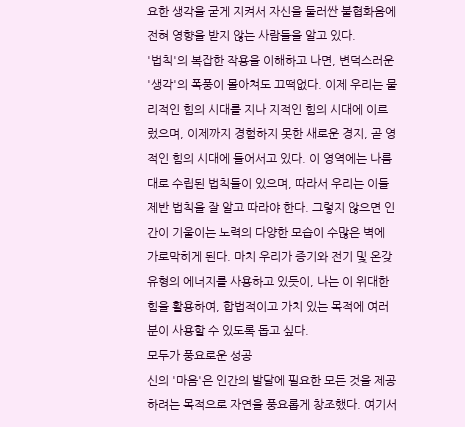요한 생각을 굳게 지켜서 자신을 둘러싼 불협화음에 전혀 영향을 받지 않는 사람들을 알고 있다.
'법칙'의 복잡한 작용을 이해하고 나면, 변덕스러운 '생각'의 폭풍이 몰아쳐도 끄떡없다. 이제 우리는 물리적인 힘의 시대를 지나 지적인 힘의 시대에 이르렀으며, 이제까지 경험하지 못한 새로운 경지, 곧 영적인 힘의 시대에 들어서고 있다. 이 영역에는 나름대로 수립된 법칙들이 있으며, 따라서 우리는 이들 제반 법칙을 잘 알고 따라야 한다. 그렇지 않으면 인간이 기울이는 노력의 다양한 모습이 수많은 벽에 가로막히게 된다. 마치 우리가 증기와 전기 및 온갖 유형의 에너지를 사용하고 있듯이, 나는 이 위대한 힘을 활용하여, 합법적이고 가치 있는 목적에 여러분이 사용할 수 있도록 돕고 싶다.
모두가 풍요로운 성공
신의 '마음'은 인간의 발달에 필요한 모든 것을 제공하려는 목적으로 자연을 풍요롭게 창조했다. 여기서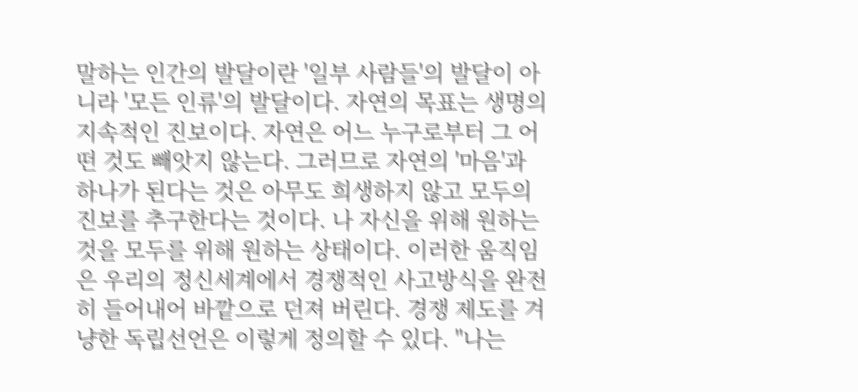말하는 인간의 발달이란 '일부 사람들'의 발달이 아니라 '모든 인류'의 발달이다. 자연의 목표는 생명의 지속적인 진보이다. 자연은 어느 누구로부터 그 어떤 것도 빼앗지 않는다. 그러므로 자연의 '마음'과 하나가 된다는 것은 아무도 희생하지 않고 모두의 진보를 추구한다는 것이다. 나 자신을 위해 원하는 것을 모두를 위해 원하는 상태이다. 이러한 움직임은 우리의 정신세계에서 경쟁적인 사고방식을 완전히 들어내어 바깥으로 던져 버린다. 경쟁 제도를 겨냥한 독립선언은 이렇게 정의할 수 있다. "나는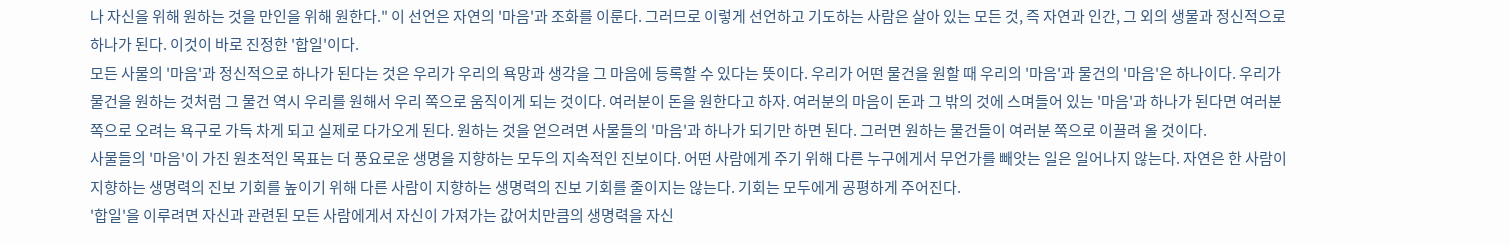나 자신을 위해 원하는 것을 만인을 위해 원한다." 이 선언은 자연의 '마음'과 조화를 이룬다. 그러므로 이렇게 선언하고 기도하는 사람은 살아 있는 모든 것, 즉 자연과 인간, 그 외의 생물과 정신적으로 하나가 된다. 이것이 바로 진정한 '합일'이다.
모든 사물의 '마음'과 정신적으로 하나가 된다는 것은 우리가 우리의 욕망과 생각을 그 마음에 등록할 수 있다는 뜻이다. 우리가 어떤 물건을 원할 때 우리의 '마음'과 물건의 '마음'은 하나이다. 우리가 물건을 원하는 것처럼 그 물건 역시 우리를 원해서 우리 쪽으로 움직이게 되는 것이다. 여러분이 돈을 원한다고 하자. 여러분의 마음이 돈과 그 밖의 것에 스며들어 있는 '마음'과 하나가 된다면 여러분 쪽으로 오려는 욕구로 가득 차게 되고 실제로 다가오게 된다. 원하는 것을 얻으려면 사물들의 '마음'과 하나가 되기만 하면 된다. 그러면 원하는 물건들이 여러분 쪽으로 이끌려 올 것이다.
사물들의 '마음'이 가진 원초적인 목표는 더 풍요로운 생명을 지향하는 모두의 지속적인 진보이다. 어떤 사람에게 주기 위해 다른 누구에게서 무언가를 빼앗는 일은 일어나지 않는다. 자연은 한 사람이 지향하는 생명력의 진보 기회를 높이기 위해 다른 사람이 지향하는 생명력의 진보 기회를 줄이지는 않는다. 기회는 모두에게 공평하게 주어진다.
'합일'을 이루려면 자신과 관련된 모든 사람에게서 자신이 가져가는 값어치만큼의 생명력을 자신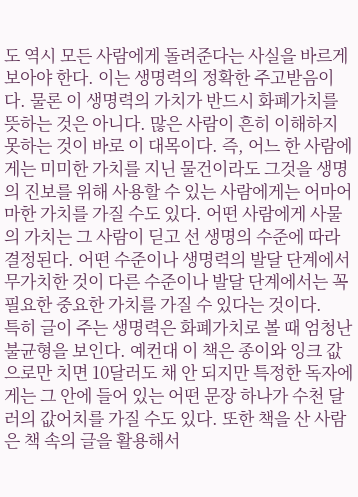도 역시 모든 사람에게 돌려준다는 사실을 바르게 보아야 한다. 이는 생명력의 정확한 주고받음이다. 물론 이 생명력의 가치가 반드시 화폐가치를 뜻하는 것은 아니다. 많은 사람이 흔히 이해하지 못하는 것이 바로 이 대목이다. 즉, 어느 한 사람에게는 미미한 가치를 지닌 물건이라도 그것을 생명의 진보를 위해 사용할 수 있는 사람에게는 어마어마한 가치를 가질 수도 있다. 어떤 사람에게 사물의 가치는 그 사람이 딛고 선 생명의 수준에 따라 결정된다. 어떤 수준이나 생명력의 발달 단계에서 무가치한 것이 다른 수준이나 발달 단계에서는 꼭 필요한 중요한 가치를 가질 수 있다는 것이다.
특히 글이 주는 생명력은 화폐가치로 볼 때 엄청난 불균형을 보인다. 예컨대 이 책은 종이와 잉크 값으로만 치면 10달러도 채 안 되지만 특정한 독자에게는 그 안에 들어 있는 어떤 문장 하나가 수천 달러의 값어치를 가질 수도 있다. 또한 책을 산 사람은 책 속의 글을 활용해서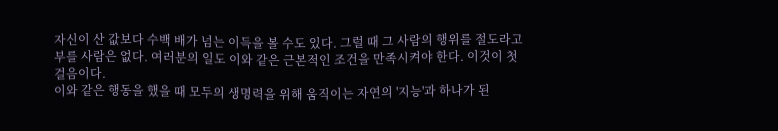자신이 산 값보다 수백 배가 넘는 이득을 볼 수도 있다. 그럴 때 그 사람의 행위를 절도라고 부를 사람은 없다. 여러분의 일도 이와 같은 근본적인 조건을 만족시켜야 한다. 이것이 첫 걸음이다.
이와 같은 행동을 했을 때 모두의 생명력을 위해 움직이는 자연의 '지능'과 하나가 된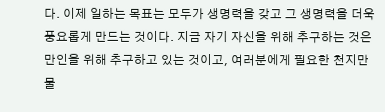다. 이제 일하는 목표는 모두가 생명력을 갖고 그 생명력을 더욱 풍요롭게 만드는 것이다. 지금 자기 자신을 위해 추구하는 것은 만인을 위해 추구하고 있는 것이고, 여러분에게 필요한 천지만물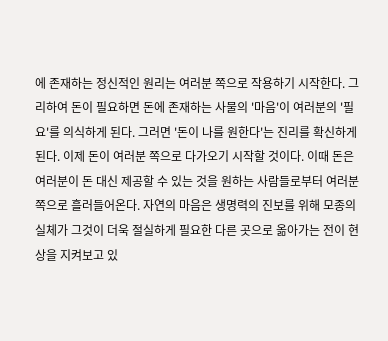에 존재하는 정신적인 원리는 여러분 쪽으로 작용하기 시작한다. 그리하여 돈이 필요하면 돈에 존재하는 사물의 '마음'이 여러분의 '필요'를 의식하게 된다. 그러면 '돈이 나를 원한다'는 진리를 확신하게 된다. 이제 돈이 여러분 쪽으로 다가오기 시작할 것이다. 이때 돈은 여러분이 돈 대신 제공할 수 있는 것을 원하는 사람들로부터 여러분 쪽으로 흘러들어온다. 자연의 마음은 생명력의 진보를 위해 모종의 실체가 그것이 더욱 절실하게 필요한 다른 곳으로 옮아가는 전이 현상을 지켜보고 있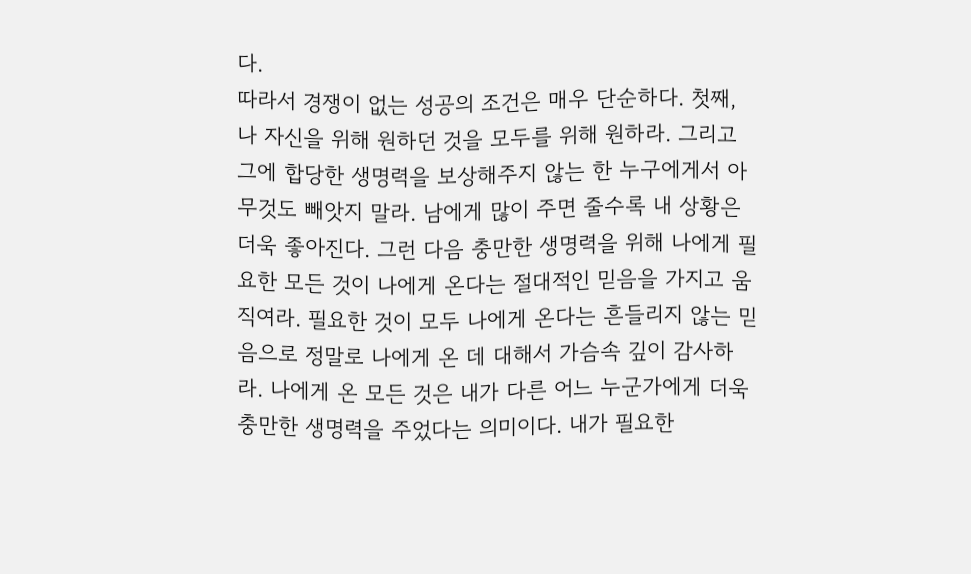다.
따라서 경쟁이 없는 성공의 조건은 매우 단순하다. 첫째, 나 자신을 위해 원하던 것을 모두를 위해 원하라. 그리고 그에 합당한 생명력을 보상해주지 않는 한 누구에게서 아무것도 빼앗지 말라. 남에게 많이 주면 줄수록 내 상황은 더욱 좋아진다. 그런 다음 충만한 생명력을 위해 나에게 필요한 모든 것이 나에게 온다는 절대적인 믿음을 가지고 움직여라. 필요한 것이 모두 나에게 온다는 흔들리지 않는 믿음으로 정말로 나에게 온 데 대해서 가슴속 깊이 감사하라. 나에게 온 모든 것은 내가 다른 어느 누군가에게 더욱 충만한 생명력을 주었다는 의미이다. 내가 필요한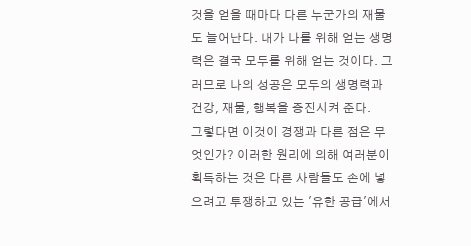것을 얻을 때마다 다른 누군가의 재물도 늘어난다. 내가 나를 위해 얻는 생명력은 결국 모두를 위해 얻는 것이다. 그러므로 나의 성공은 모두의 생명력과 건강, 재물, 행복을 증진시켜 준다.
그렇다면 이것이 경쟁과 다른 점은 무엇인가? 이러한 원리에 의해 여러분이 획득하는 것은 다른 사람들도 손에 넣으려고 투쟁하고 있는 '유한 공급'에서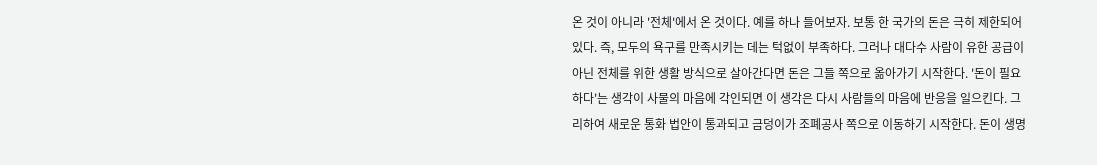온 것이 아니라 '전체'에서 온 것이다. 예를 하나 들어보자. 보통 한 국가의 돈은 극히 제한되어 있다. 즉, 모두의 욕구를 만족시키는 데는 턱없이 부족하다. 그러나 대다수 사람이 유한 공급이 아닌 전체를 위한 생활 방식으로 살아간다면 돈은 그들 쪽으로 옮아가기 시작한다. '돈이 필요하다'는 생각이 사물의 마음에 각인되면 이 생각은 다시 사람들의 마음에 반응을 일으킨다. 그리하여 새로운 통화 법안이 통과되고 금덩이가 조폐공사 쪽으로 이동하기 시작한다. 돈이 생명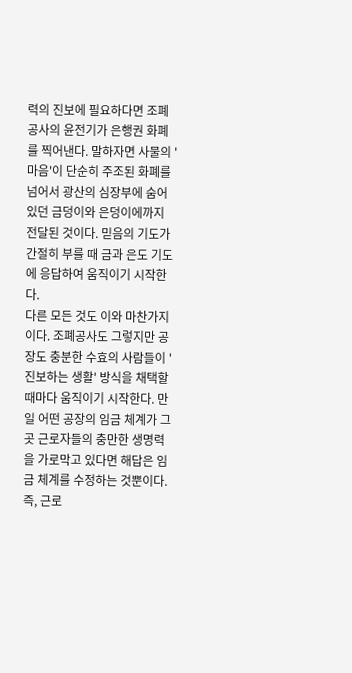력의 진보에 필요하다면 조폐공사의 윤전기가 은행권 화폐를 찍어낸다. 말하자면 사물의 '마음'이 단순히 주조된 화폐를 넘어서 광산의 심장부에 숨어 있던 금덩이와 은덩이에까지 전달된 것이다. 믿음의 기도가 간절히 부를 때 금과 은도 기도에 응답하여 움직이기 시작한다.
다른 모든 것도 이와 마찬가지이다. 조폐공사도 그렇지만 공장도 충분한 수효의 사람들이 '진보하는 생활' 방식을 채택할 때마다 움직이기 시작한다. 만일 어떤 공장의 임금 체계가 그곳 근로자들의 충만한 생명력을 가로막고 있다면 해답은 임금 체계를 수정하는 것뿐이다. 즉, 근로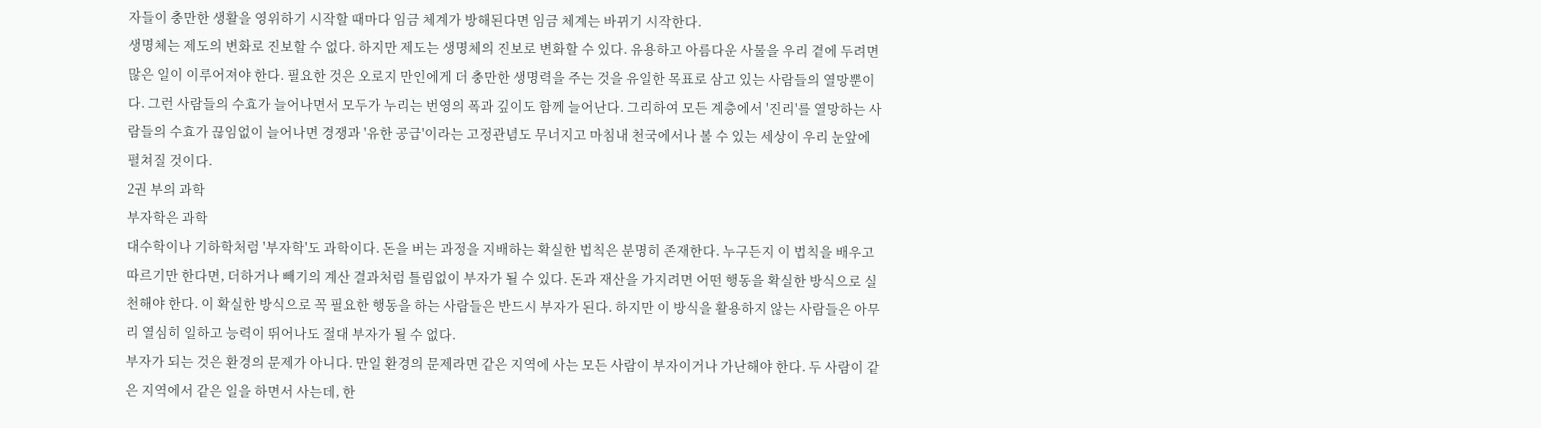자들이 충만한 생활을 영위하기 시작할 때마다 임금 체계가 방해된다면 임금 체계는 바뀌기 시작한다.
생명체는 제도의 변화로 진보할 수 없다. 하지만 제도는 생명체의 진보로 변화할 수 있다. 유용하고 아름다운 사물을 우리 곁에 두려면 많은 일이 이루어져야 한다. 필요한 것은 오로지 만인에게 더 충만한 생명력을 주는 것을 유일한 목표로 삼고 있는 사람들의 열망뿐이다. 그런 사람들의 수효가 늘어나면서 모두가 누리는 번영의 폭과 깊이도 함께 늘어난다. 그리하여 모든 계층에서 '진리'를 열망하는 사람들의 수효가 끊임없이 늘어나면 경쟁과 '유한 공급'이라는 고정관념도 무너지고 마침내 천국에서나 볼 수 있는 세상이 우리 눈앞에 펼쳐질 것이다.
2권 부의 과학
부자학은 과학
대수학이나 기하학처럼 '부자학'도 과학이다. 돈을 버는 과정을 지배하는 확실한 법칙은 분명히 존재한다. 누구든지 이 법칙을 배우고 따르기만 한다면, 더하거나 빼기의 계산 결과처럼 틀림없이 부자가 될 수 있다. 돈과 재산을 가지려면 어떤 행동을 확실한 방식으로 실천해야 한다. 이 확실한 방식으로 꼭 필요한 행동을 하는 사람들은 반드시 부자가 된다. 하지만 이 방식을 활용하지 않는 사람들은 아무리 열심히 일하고 능력이 뛰어나도 절대 부자가 될 수 없다.
부자가 되는 것은 환경의 문제가 아니다. 만일 환경의 문제라면 같은 지역에 사는 모든 사람이 부자이거나 가난해야 한다. 두 사람이 같은 지역에서 같은 일을 하면서 사는데, 한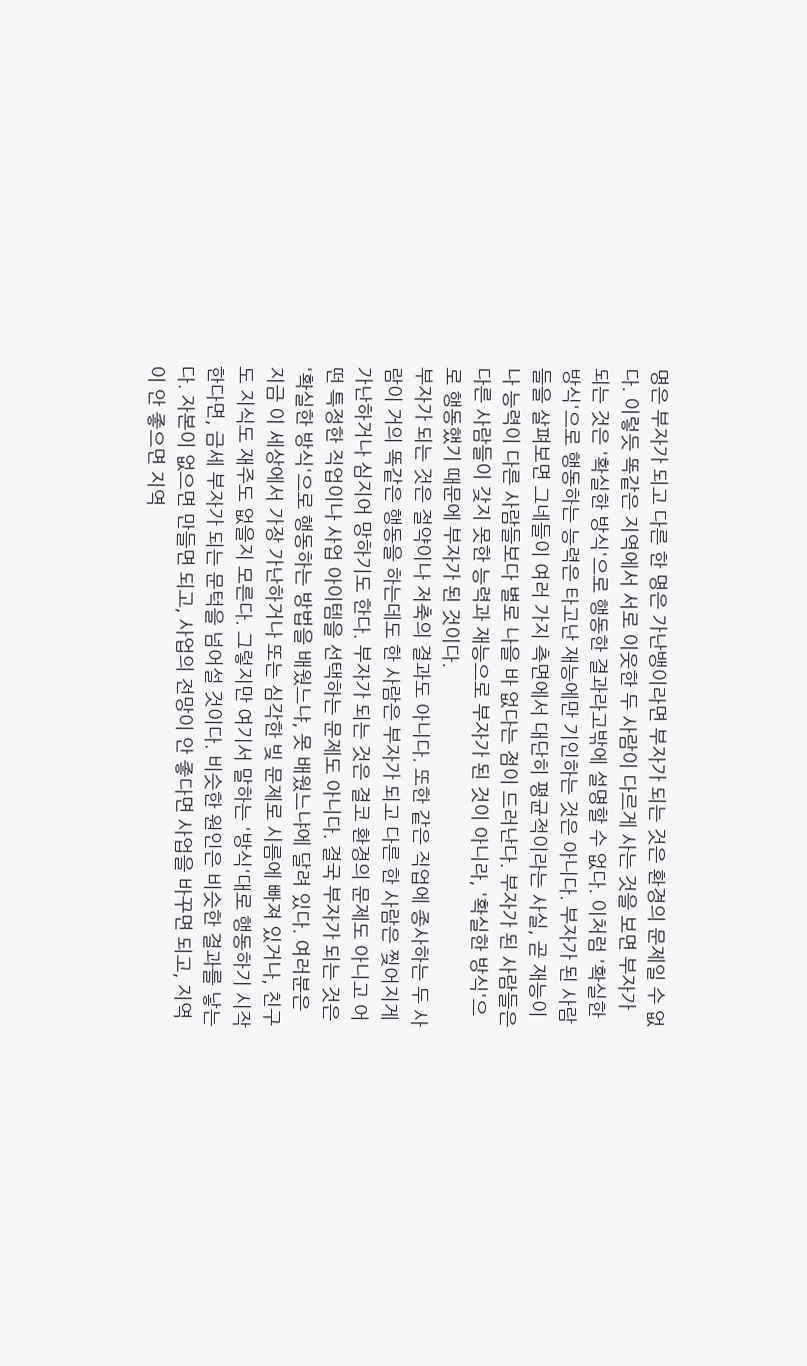명은 부자가 되고 다른 한 명은 가난뱅이라면 부자가 되는 것은 환경의 문제일 수 없다. 이렇듯 똑같은 지역에서 서로 이웃한 두 사람이 다르게 사는 것을 보면 부자가 되는 것은 '확실한 방식'으로 행동한 결과라고밖에 설명할 수 없다. 이처럼 '확실한 방식'으로 행동하는 능력은 타고난 재능에만 기인하는 것은 아니다. 부자가 된 사람들을 살펴보면 그네들이 여러 가지 측면에서 대단히 평균적이라는 사실, 곧 재능이나 능력이 다른 사람들보다 별로 나을 바 없다는 점이 드러난다. 부자가 된 사람들은 다른 사람들이 갖지 못한 능력과 재능으로 부자가 된 것이 아니라, '확실한 방식'으로 행동했기 때문에 부자가 된 것이다.
부자가 되는 것은 절약이나 저축의 결과도 아니다. 또한 같은 직업에 종사하는 두 사람이 거의 똑같은 행동을 하는데도 한 사람은 부자가 되고 다른 한 사람은 찢어지게 가난하거나 심지어 망하기도 한다. 부자가 되는 것은 결코 환경의 문제도 아니고 어떤 특정한 직업이나 사업 아이템을 선택하는 문제도 아니다. 결국 부자가 되는 것은 '확실한 방식'으로 행동하는 방법을 배웠느냐, 못 배웠느냐에 달려 있다. 여러분은 지금 이 세상에서 가장 가난하거나 또는 심각한 빚 문제로 시름에 빠져 있거나, 친구도 지식도 재주도 없을지 모른다. 그렇지만 여기서 말하는 '방식'대로 행동하기 시작한다면, 금세 부자가 되는 문턱을 넘어설 것이다. 비슷한 원인은 비슷한 결과를 낳는다. 자본이 없으면 만들면 되고, 사업의 전망이 안 좋다면 사업을 바꾸면 되고, 지역이 안 좋으면 지역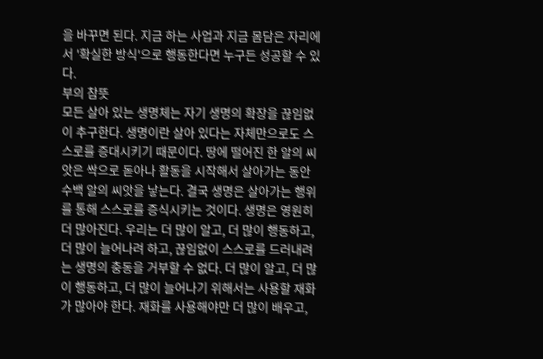을 바꾸면 된다. 지금 하는 사업과 지금 몸담은 자리에서 '확실한 방식'으로 행동한다면 누구든 성공할 수 있다.
부의 참뜻
모든 살아 있는 생명체는 자기 생명의 확장을 끊임없이 추구한다. 생명이란 살아 있다는 자체만으로도 스스로를 증대시키기 때문이다. 땅에 떨어진 한 알의 씨앗은 싹으로 돋아나 활동을 시작해서 살아가는 동안 수백 알의 씨앗을 낳는다. 결국 생명은 살아가는 행위를 통해 스스로를 증식시키는 것이다. 생명은 영원히 더 많아진다. 우리는 더 많이 알고, 더 많이 행동하고, 더 많이 늘어나려 하고, 끊임없이 스스로를 드러내려는 생명의 충동을 거부할 수 없다. 더 많이 알고, 더 많이 행동하고, 더 많이 늘어나기 위해서는 사용할 재화가 많아야 한다. 재화를 사용해야만 더 많이 배우고,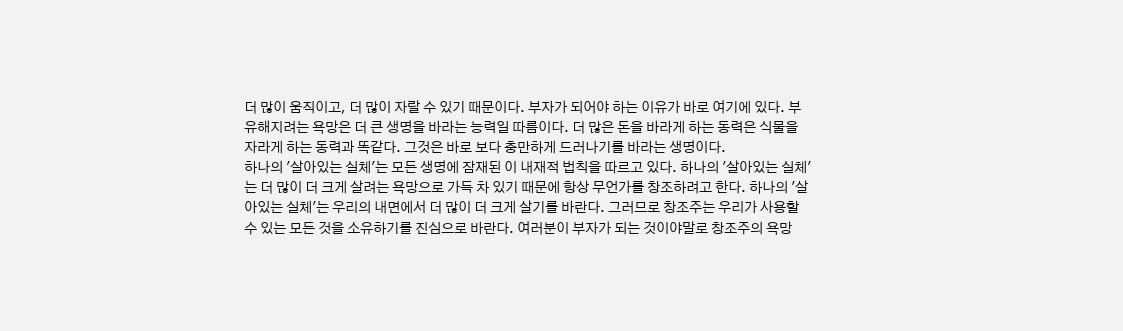더 많이 움직이고, 더 많이 자랄 수 있기 때문이다. 부자가 되어야 하는 이유가 바로 여기에 있다. 부유해지려는 욕망은 더 큰 생명을 바라는 능력일 따름이다. 더 많은 돈을 바라게 하는 동력은 식물을 자라게 하는 동력과 똑같다. 그것은 바로 보다 충만하게 드러나기를 바라는 생명이다.
하나의 '살아있는 실체'는 모든 생명에 잠재된 이 내재적 법칙을 따르고 있다. 하나의 '살아있는 실체'는 더 많이 더 크게 살려는 욕망으로 가득 차 있기 때문에 항상 무언가를 창조하려고 한다. 하나의 '살아있는 실체'는 우리의 내면에서 더 많이 더 크게 살기를 바란다. 그러므로 창조주는 우리가 사용할 수 있는 모든 것을 소유하기를 진심으로 바란다. 여러분이 부자가 되는 것이야말로 창조주의 욕망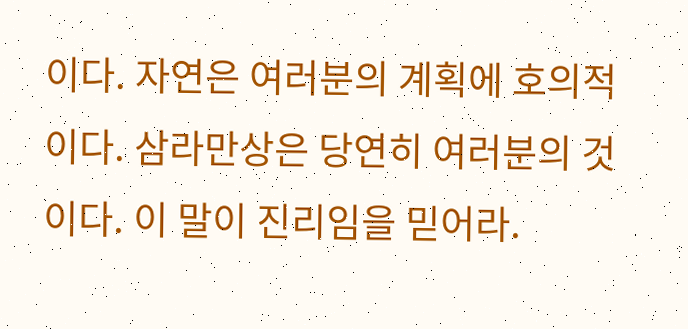이다. 자연은 여러분의 계획에 호의적이다. 삼라만상은 당연히 여러분의 것이다. 이 말이 진리임을 믿어라.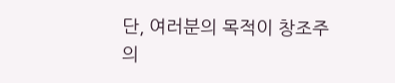단, 여러분의 목적이 창조주의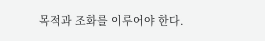목적과 조화를 이루어야 한다.